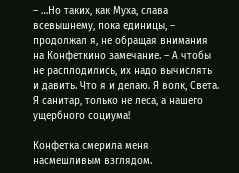– …Но таких, как Муха, слава всевышнему, пока единицы, – продолжал я, не обращая внимания на Конфеткино замечание. – А чтобы не расплодились, их надо вычислять и давить. Что я и делаю. Я волк, Света. Я санитар, только не леса, а нашего ущербного социума!

Конфетка смерила меня насмешливым взглядом.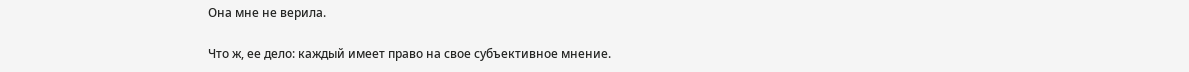Она мне не верила.

Что ж, ее дело: каждый имеет право на свое субъективное мнение.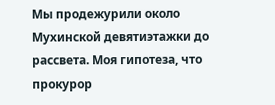Мы продежурили около Мухинской девятиэтажки до рассвета. Моя гипотеза, что прокурор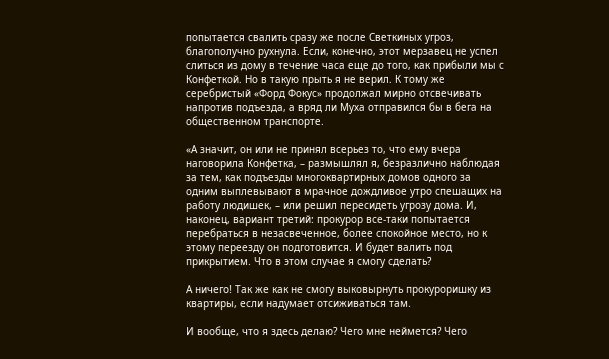попытается свалить сразу же после Светкиных угроз, благополучно рухнула. Если, конечно, этот мерзавец не успел слиться из дому в течение часа еще до того, как прибыли мы с Конфеткой. Но в такую прыть я не верил. К тому же серебристый «Форд Фокус» продолжал мирно отсвечивать напротив подъезда, а вряд ли Муха отправился бы в бега на общественном транспорте.

«А значит, он или не принял всерьез то, что ему вчера наговорила Конфетка, – размышлял я, безразлично наблюдая за тем, как подъезды многоквартирных домов одного за одним выплевывают в мрачное дождливое утро спешащих на работу людишек, – или решил пересидеть угрозу дома. И, наконец, вариант третий: прокурор все-таки попытается перебраться в незасвеченное, более спокойное место, но к этому переезду он подготовится. И будет валить под прикрытием. Что в этом случае я смогу сделать?

А ничего! Так же как не смогу выковырнуть прокуроришку из квартиры, если надумает отсиживаться там.

И вообще, что я здесь делаю? Чего мне неймется? Чего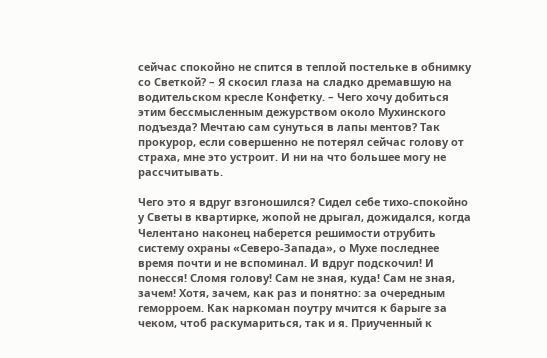сейчас спокойно не спится в теплой постельке в обнимку со Светкой? – Я скосил глаза на сладко дремавшую на водительском кресле Конфетку. – Чего хочу добиться этим бессмысленным дежурством около Мухинского подъезда? Мечтаю сам сунуться в лапы ментов? Так прокурор, если совершенно не потерял сейчас голову от страха, мне это устроит. И ни на что большее могу не рассчитывать.

Чего это я вдруг взгоношился? Сидел себе тихо-спокойно у Светы в квартирке, жопой не дрыгал, дожидался, когда Челентано наконец наберется решимости отрубить систему охраны «Северо-Запада», о Мухе последнее время почти и не вспоминал. И вдруг подскочил! И понесся! Сломя голову! Сам не зная, куда! Сам не зная, зачем! Хотя, зачем, как раз и понятно: за очередным геморроем. Как наркоман поутру мчится к барыге за чеком, чтоб раскумариться, так и я. Приученный к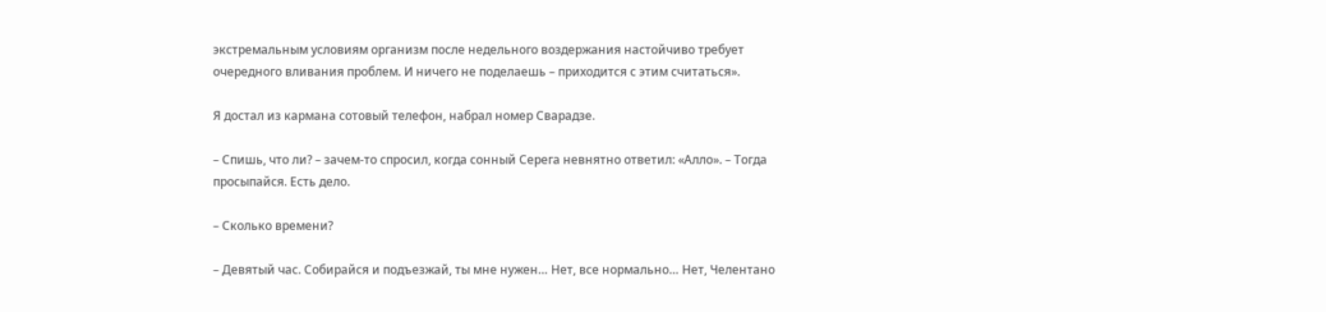экстремальным условиям организм после недельного воздержания настойчиво требует очередного вливания проблем. И ничего не поделаешь – приходится с этим считаться».

Я достал из кармана сотовый телефон, набрал номер Сварадзе.

– Спишь, что ли? – зачем-то спросил, когда сонный Серега невнятно ответил: «Алло». – Тогда просыпайся. Есть дело.

– Сколько времени?

– Девятый час. Собирайся и подъезжай, ты мне нужен… Нет, все нормально… Нет, Челентано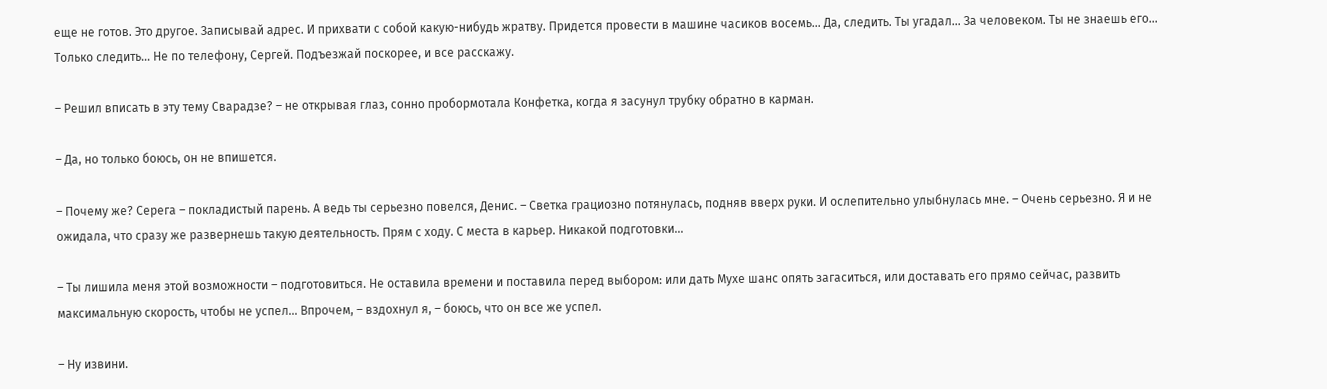еще не готов. Это другое. Записывай адрес. И прихвати с собой какую-нибудь жратву. Придется провести в машине часиков восемь… Да, следить. Ты угадал… За человеком. Ты не знаешь его… Только следить… Не по телефону, Сергей. Подъезжай поскорее, и все расскажу.

– Решил вписать в эту тему Сварадзе? – не открывая глаз, сонно пробормотала Конфетка, когда я засунул трубку обратно в карман.

– Да, но только боюсь, он не впишется.

– Почему же? Серега – покладистый парень. А ведь ты серьезно повелся, Денис. – Светка грациозно потянулась, подняв вверх руки. И ослепительно улыбнулась мне. – Очень серьезно. Я и не ожидала, что сразу же развернешь такую деятельность. Прям с ходу. С места в карьер. Никакой подготовки…

– Ты лишила меня этой возможности – подготовиться. Не оставила времени и поставила перед выбором: или дать Мухе шанс опять загаситься, или доставать его прямо сейчас, развить максимальную скорость, чтобы не успел… Впрочем, – вздохнул я, – боюсь, что он все же успел.

– Ну извини.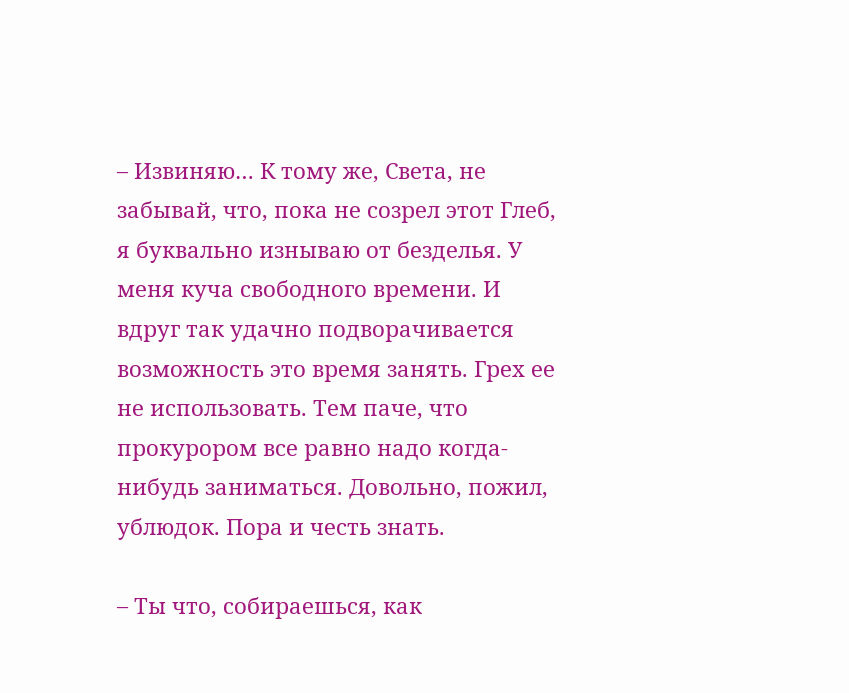– Извиняю… К тому же, Света, не забывай, что, пока не созрел этот Глеб, я буквально изнываю от безделья. У меня куча свободного времени. И вдруг так удачно подворачивается возможность это время занять. Грех ее не использовать. Тем паче, что прокурором все равно надо когда-нибудь заниматься. Довольно, пожил, ублюдок. Пора и честь знать.

– Ты что, собираешься, как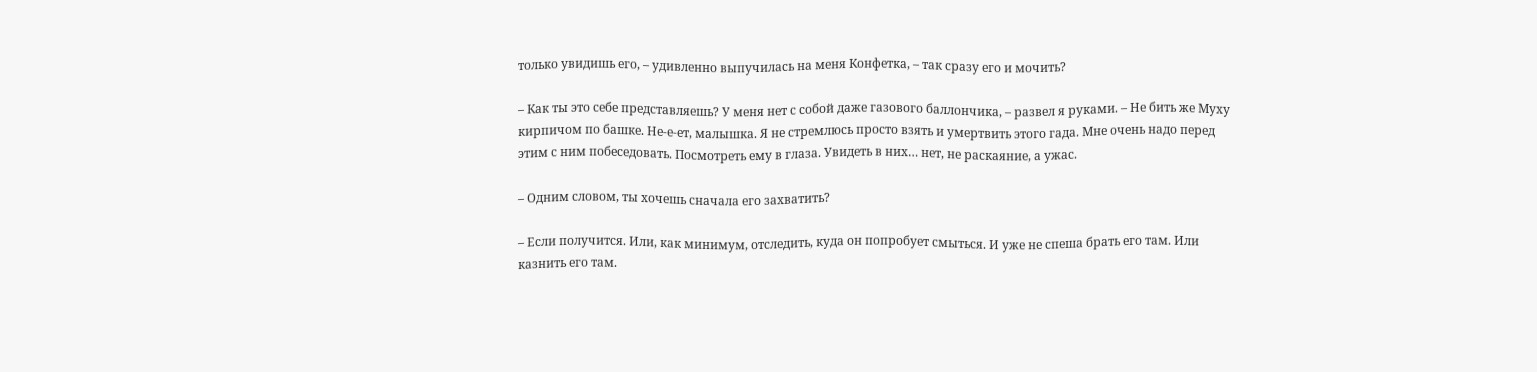только увидишь его, – удивленно выпучилась на меня Конфетка, – так сразу его и мочить?

– Как ты это себе представляешь? У меня нет с собой даже газового баллончика, – развел я руками. – Не бить же Муху кирпичом по башке. Не-е-ет, малышка. Я не стремлюсь просто взять и умертвить этого гада. Мне очень надо перед этим с ним побеседовать. Посмотреть ему в глаза. Увидеть в них… нет, не раскаяние, а ужас.

– Одним словом, ты хочешь сначала его захватить?

– Если получится. Или, как минимум, отследить, куда он попробует смыться. И уже не спеша брать его там. Или казнить его там.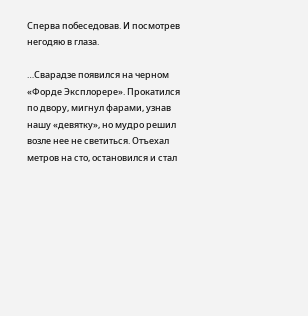Сперва побеседовав. И посмотрев негодяю в глаза.

…Сварадзе появился на черном «Форде Эксплорере». Прокатился по двору, мигнул фарами, узнав нашу «девятку», но мудро решил возле нее не светиться. Отъехал метров на сто, остановился и стал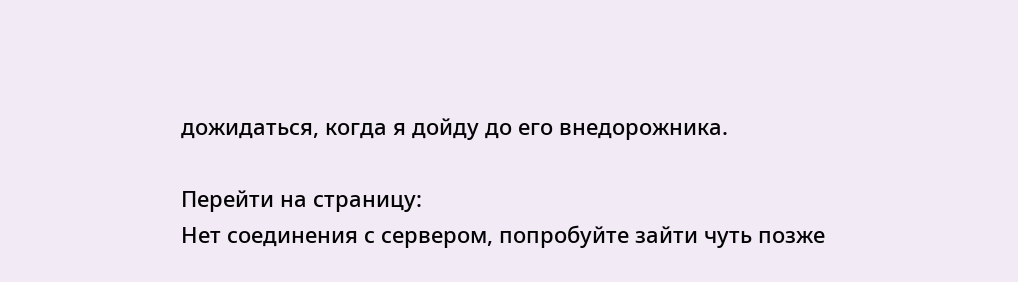дожидаться, когда я дойду до его внедорожника.

Перейти на страницу:
Нет соединения с сервером, попробуйте зайти чуть позже